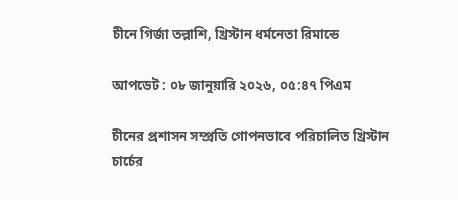চীনে গির্জা তল্লাশি, খ্রিস্টান ধর্মনেতা রিমান্ডে

আপডেট : ০৮ জানুয়ারি ২০২৬, ০৫:৪৭ পিএম

চীনের প্রশাসন সম্প্রতি গোপনভাবে পরিচালিত খ্রিস্টান চার্চের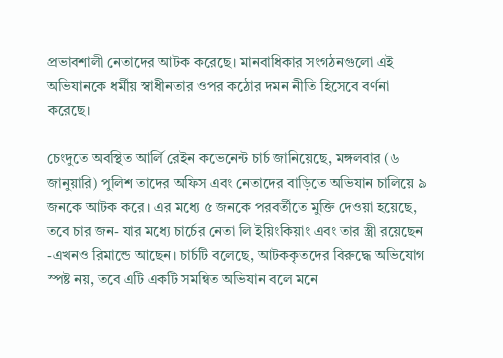প্রভাবশালী নেতাদের আটক করেছে। মানবাধিকার সংগঠনগুলো এই অভিযানকে ধর্মীয় স্বাধীনতার ওপর কঠোর দমন নীতি হিসেবে বর্ণনা করেছে।

চেংদুতে অবস্থিত আর্লি রেইন কভেনেন্ট চার্চ জানিয়েছে, মঙ্গলবার (৬ জানুয়ারি) পুলিশ তাদের অফিস এবং নেতাদের বাড়িতে অভিযান চালিয়ে ৯ জনকে আটক করে। এর মধ্যে ৫ জনকে পরবর্তীতে মুক্তি দেওয়া হয়েছে, তবে চার জন- যার মধ্যে চার্চের নেতা লি ইয়িংকিয়াং এবং তার স্ত্রী রয়েছেন -এখনও রিমান্ডে আছেন। চার্চটি বলেছে, আটককৃতদের বিরুদ্ধে অভিযোগ স্পষ্ট নয়, তবে এটি একটি সমন্বিত অভিযান বলে মনে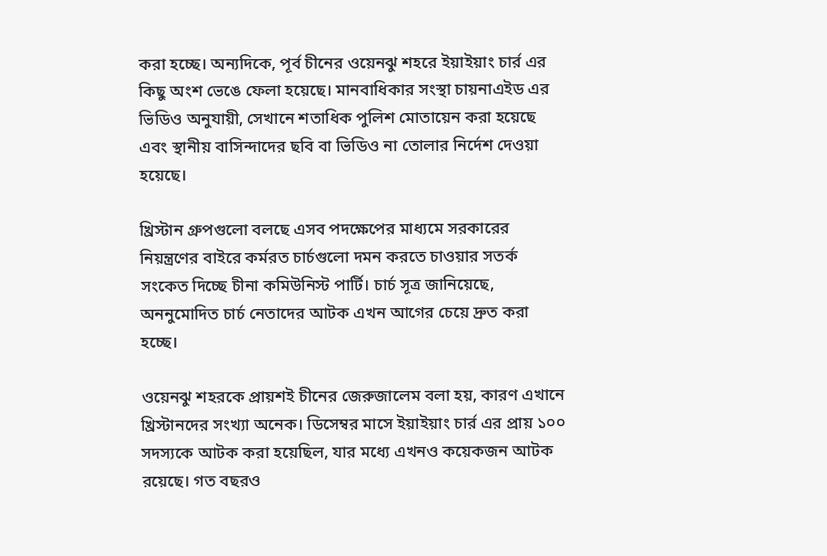করা হচ্ছে। অন্যদিকে, পূর্ব চীনের ওয়েনঝু শহরে ইয়াইয়াং চার্র এর কিছু অংশ ভেঙে ফেলা হয়েছে। মানবাধিকার সংস্থা চায়নাএইড এর ভিডিও অনুযায়ী, সেখানে শতাধিক পুলিশ মোতায়েন করা হয়েছে এবং স্থানীয় বাসিন্দাদের ছবি বা ভিডিও না তোলার নির্দেশ দেওয়া হয়েছে।

খ্রিস্টান গ্রুপগুলো বলছে এসব পদক্ষেপের মাধ্যমে সরকারের নিয়ন্ত্রণের বাইরে কর্মরত চার্চগুলো দমন করতে চাওয়ার সতর্ক সংকেত দিচ্ছে চীনা কমিউনিস্ট পার্টি। চার্চ সূত্র জানিয়েছে, অননুমোদিত চার্চ নেতাদের আটক এখন আগের চেয়ে দ্রুত করা হচ্ছে।

ওয়েনঝু শহরকে প্রায়শই চীনের জেরুজালেম বলা হয়, কারণ এখানে খ্রিস্টানদের সংখ্যা অনেক। ডিসেম্বর মাসে ইয়াইয়াং চার্র এর প্রায় ১০০ সদস্যকে আটক করা হয়েছিল, যার মধ্যে এখনও কয়েকজন আটক রয়েছে। গত বছরও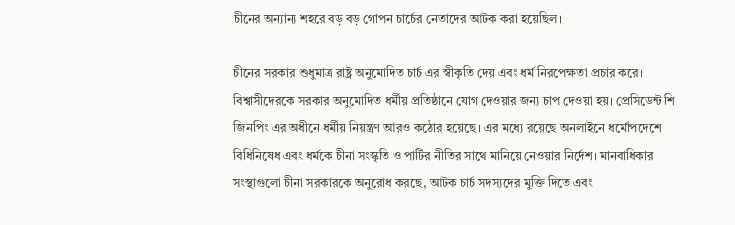চীনের অন্যান্য শহরে বড় বড় গোপন চার্চের নেতাদের আটক করা হয়েছিল।

চীনের সরকার শুধুমাত্র রাষ্ট্র অনুমোদিত চার্চ এর স্বীকৃতি দেয় এবং ধর্ম নিরপেক্ষতা প্রচার করে। বিশ্বাসীদেরকে সরকার অনুমোদিত ধর্মীয় প্রতিষ্ঠানে যোগ দেওয়ার জন্য চাপ দেওয়া হয়। প্রেসিডেন্ট শি জিনপিং এর অধীনে ধর্মীয় নিয়ন্ত্রণ আরও কঠোর হয়েছে। এর মধ্যে রয়েছে অনলাইনে ধর্মোপদেশে বিধিনিষেধ এবং ধর্মকে চীনা সংস্কৃতি ও পার্টির নীতির সাথে মানিয়ে নেওয়ার নির্দেশ। মানবাধিকার সংস্থাগুলো চীনা সরকারকে অনুরোধ করছে, আটক চার্চ সদস্যদের মুক্তি দিতে এবং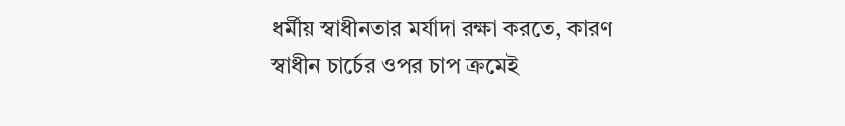ধর্মীয় স্বাধীনতার মর্যাদা রক্ষা করতে, কারণ স্বাধীন চার্চের ওপর চাপ ক্রমেই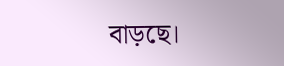বাড়ছে।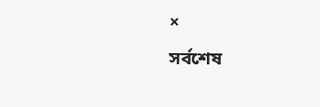×
সর্বশেষ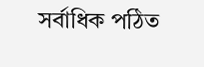সর্বাধিক পঠিত